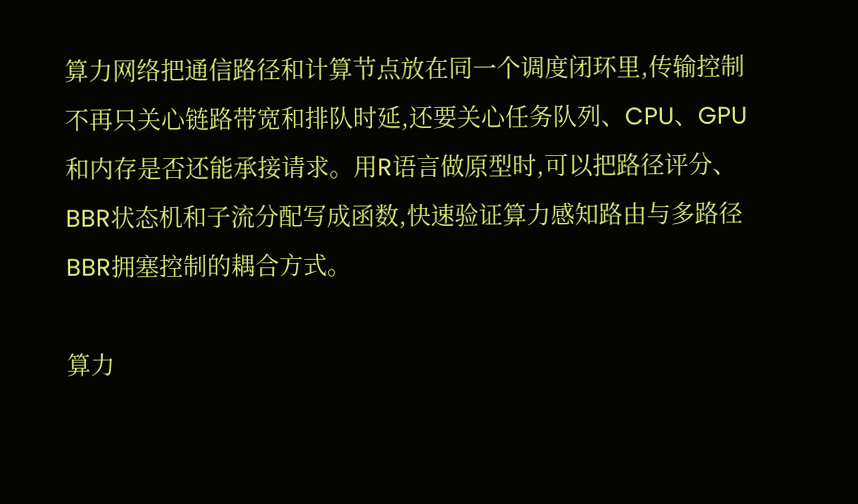算力网络把通信路径和计算节点放在同一个调度闭环里,传输控制不再只关心链路带宽和排队时延,还要关心任务队列、CPU、GPU和内存是否还能承接请求。用R语言做原型时,可以把路径评分、BBR状态机和子流分配写成函数,快速验证算力感知路由与多路径BBR拥塞控制的耦合方式。

算力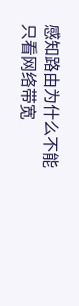感知路由为什么不能只看网络带宽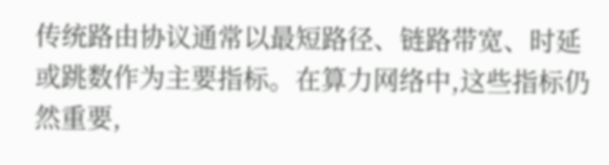传统路由协议通常以最短路径、链路带宽、时延或跳数作为主要指标。在算力网络中,这些指标仍然重要,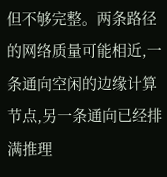但不够完整。两条路径的网络质量可能相近,一条通向空闲的边缘计算节点,另一条通向已经排满推理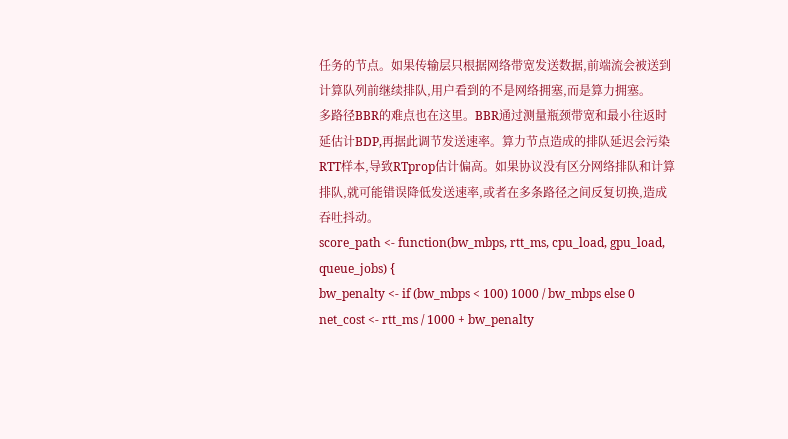任务的节点。如果传输层只根据网络带宽发送数据,前端流会被送到计算队列前继续排队,用户看到的不是网络拥塞,而是算力拥塞。
多路径BBR的难点也在这里。BBR通过测量瓶颈带宽和最小往返时延估计BDP,再据此调节发送速率。算力节点造成的排队延迟会污染RTT样本,导致RTprop估计偏高。如果协议没有区分网络排队和计算排队,就可能错误降低发送速率,或者在多条路径之间反复切换,造成吞吐抖动。
score_path <- function(bw_mbps, rtt_ms, cpu_load, gpu_load, queue_jobs) {
bw_penalty <- if (bw_mbps < 100) 1000 / bw_mbps else 0
net_cost <- rtt_ms / 1000 + bw_penalty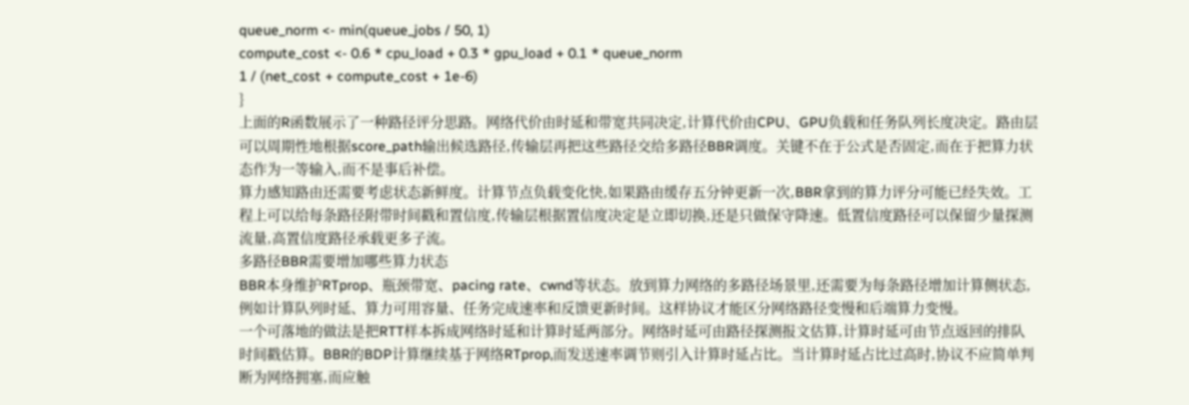queue_norm <- min(queue_jobs / 50, 1)
compute_cost <- 0.6 * cpu_load + 0.3 * gpu_load + 0.1 * queue_norm
1 / (net_cost + compute_cost + 1e-6)
}
上面的R函数展示了一种路径评分思路。网络代价由时延和带宽共同决定,计算代价由CPU、GPU负载和任务队列长度决定。路由层可以周期性地根据score_path输出候选路径,传输层再把这些路径交给多路径BBR调度。关键不在于公式是否固定,而在于把算力状态作为一等输入,而不是事后补偿。
算力感知路由还需要考虑状态新鲜度。计算节点负载变化快,如果路由缓存五分钟更新一次,BBR拿到的算力评分可能已经失效。工程上可以给每条路径附带时间戳和置信度,传输层根据置信度决定是立即切换,还是只做保守降速。低置信度路径可以保留少量探测流量,高置信度路径承载更多子流。
多路径BBR需要增加哪些算力状态
BBR本身维护RTprop、瓶颈带宽、pacing rate、cwnd等状态。放到算力网络的多路径场景里,还需要为每条路径增加计算侧状态,例如计算队列时延、算力可用容量、任务完成速率和反馈更新时间。这样协议才能区分网络路径变慢和后端算力变慢。
一个可落地的做法是把RTT样本拆成网络时延和计算时延两部分。网络时延可由路径探测报文估算,计算时延可由节点返回的排队时间戳估算。BBR的BDP计算继续基于网络RTprop,而发送速率调节则引入计算时延占比。当计算时延占比过高时,协议不应简单判断为网络拥塞,而应触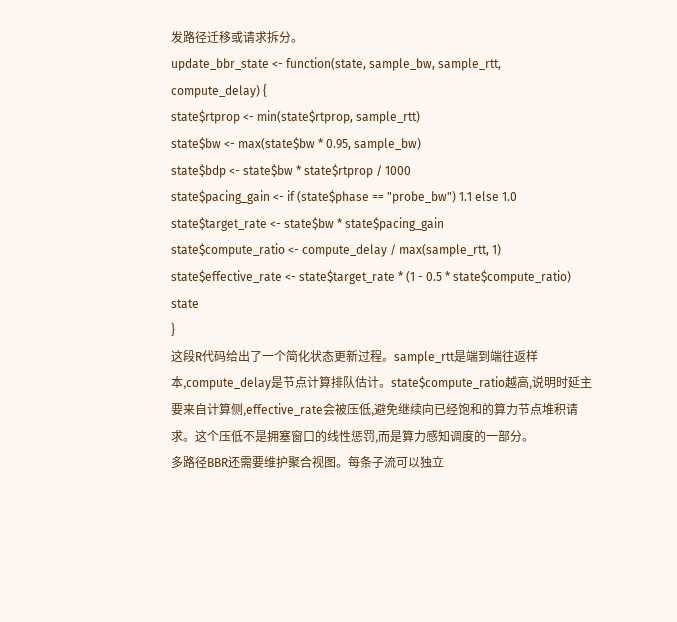发路径迁移或请求拆分。
update_bbr_state <- function(state, sample_bw, sample_rtt, compute_delay) {
state$rtprop <- min(state$rtprop, sample_rtt)
state$bw <- max(state$bw * 0.95, sample_bw)
state$bdp <- state$bw * state$rtprop / 1000
state$pacing_gain <- if (state$phase == "probe_bw") 1.1 else 1.0
state$target_rate <- state$bw * state$pacing_gain
state$compute_ratio <- compute_delay / max(sample_rtt, 1)
state$effective_rate <- state$target_rate * (1 - 0.5 * state$compute_ratio)
state
}
这段R代码给出了一个简化状态更新过程。sample_rtt是端到端往返样本,compute_delay是节点计算排队估计。state$compute_ratio越高,说明时延主要来自计算侧,effective_rate会被压低,避免继续向已经饱和的算力节点堆积请求。这个压低不是拥塞窗口的线性惩罚,而是算力感知调度的一部分。
多路径BBR还需要维护聚合视图。每条子流可以独立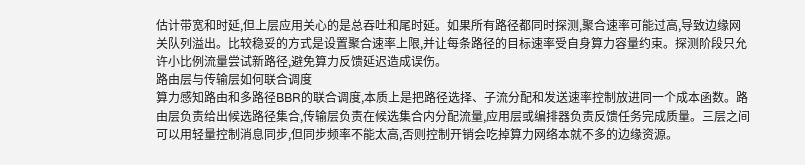估计带宽和时延,但上层应用关心的是总吞吐和尾时延。如果所有路径都同时探测,聚合速率可能过高,导致边缘网关队列溢出。比较稳妥的方式是设置聚合速率上限,并让每条路径的目标速率受自身算力容量约束。探测阶段只允许小比例流量尝试新路径,避免算力反馈延迟造成误伤。
路由层与传输层如何联合调度
算力感知路由和多路径BBR的联合调度,本质上是把路径选择、子流分配和发送速率控制放进同一个成本函数。路由层负责给出候选路径集合,传输层负责在候选集合内分配流量,应用层或编排器负责反馈任务完成质量。三层之间可以用轻量控制消息同步,但同步频率不能太高,否则控制开销会吃掉算力网络本就不多的边缘资源。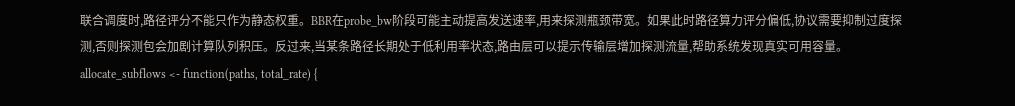联合调度时,路径评分不能只作为静态权重。BBR在probe_bw阶段可能主动提高发送速率,用来探测瓶颈带宽。如果此时路径算力评分偏低,协议需要抑制过度探测,否则探测包会加剧计算队列积压。反过来,当某条路径长期处于低利用率状态,路由层可以提示传输层增加探测流量,帮助系统发现真实可用容量。
allocate_subflows <- function(paths, total_rate) {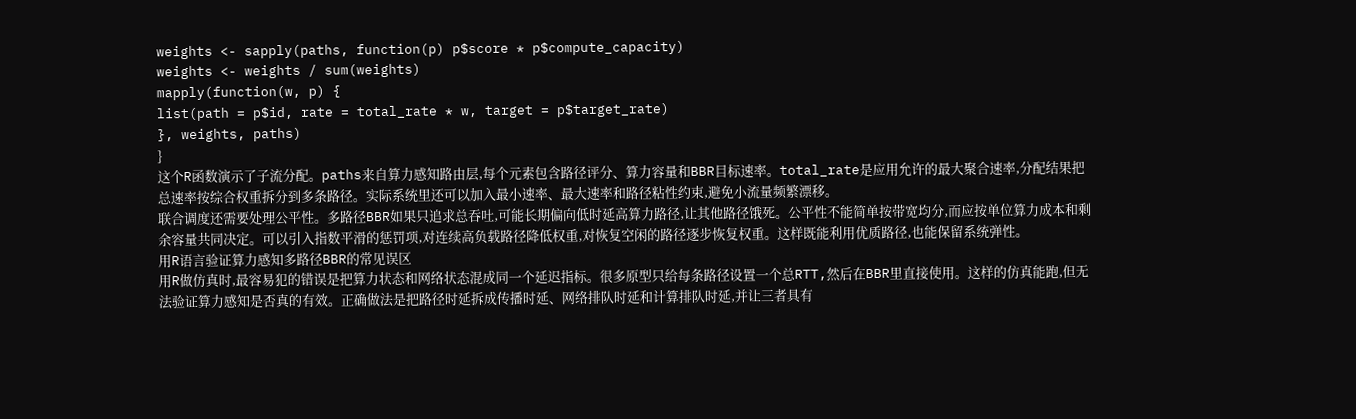weights <- sapply(paths, function(p) p$score * p$compute_capacity)
weights <- weights / sum(weights)
mapply(function(w, p) {
list(path = p$id, rate = total_rate * w, target = p$target_rate)
}, weights, paths)
}
这个R函数演示了子流分配。paths来自算力感知路由层,每个元素包含路径评分、算力容量和BBR目标速率。total_rate是应用允许的最大聚合速率,分配结果把总速率按综合权重拆分到多条路径。实际系统里还可以加入最小速率、最大速率和路径粘性约束,避免小流量频繁漂移。
联合调度还需要处理公平性。多路径BBR如果只追求总吞吐,可能长期偏向低时延高算力路径,让其他路径饿死。公平性不能简单按带宽均分,而应按单位算力成本和剩余容量共同决定。可以引入指数平滑的惩罚项,对连续高负载路径降低权重,对恢复空闲的路径逐步恢复权重。这样既能利用优质路径,也能保留系统弹性。
用R语言验证算力感知多路径BBR的常见误区
用R做仿真时,最容易犯的错误是把算力状态和网络状态混成同一个延迟指标。很多原型只给每条路径设置一个总RTT,然后在BBR里直接使用。这样的仿真能跑,但无法验证算力感知是否真的有效。正确做法是把路径时延拆成传播时延、网络排队时延和计算排队时延,并让三者具有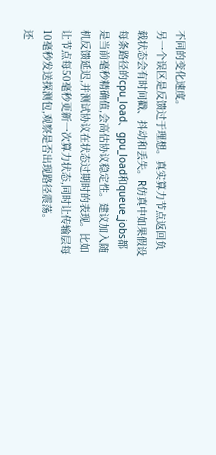不同的变化速度。
另一个误区是反馈过于理想。真实算力节点返回负载状态会有时间戳、抖动和丢失。R仿真中如果假设每条路径的cpu_load、gpu_load和queue_jobs都是当前毫秒精确值,会高估协议稳定性。建议加入随机反馈延迟,并测试协议在状态过期时的表现。比如让节点每50毫秒更新一次算力状态,同时让传输层每10毫秒发送探测包,观察是否出现路径震荡。
还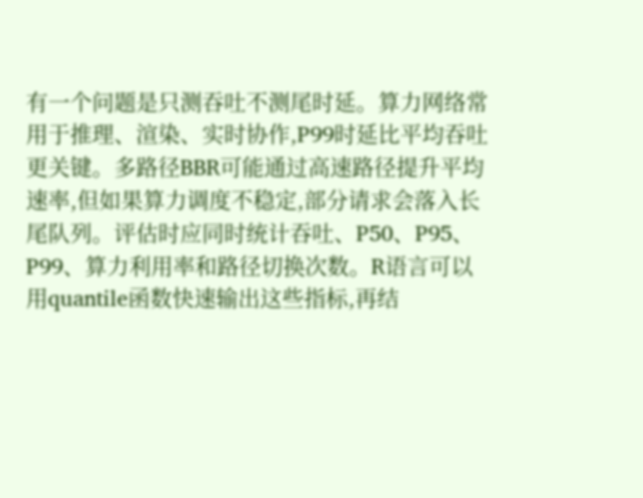有一个问题是只测吞吐不测尾时延。算力网络常用于推理、渲染、实时协作,P99时延比平均吞吐更关键。多路径BBR可能通过高速路径提升平均速率,但如果算力调度不稳定,部分请求会落入长尾队列。评估时应同时统计吞吐、P50、P95、P99、算力利用率和路径切换次数。R语言可以用quantile函数快速输出这些指标,再结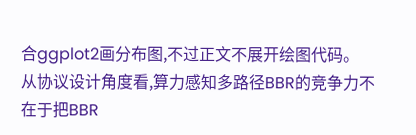合ggplot2画分布图,不过正文不展开绘图代码。
从协议设计角度看,算力感知多路径BBR的竞争力不在于把BBR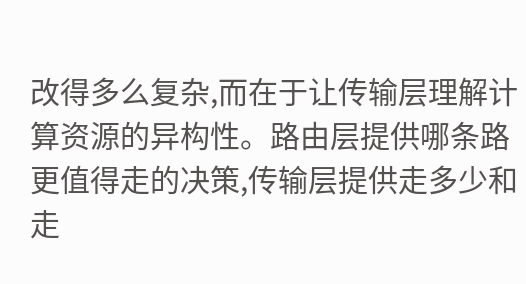改得多么复杂,而在于让传输层理解计算资源的异构性。路由层提供哪条路更值得走的决策,传输层提供走多少和走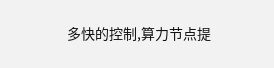多快的控制,算力节点提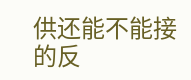供还能不能接的反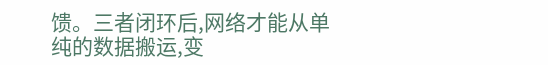馈。三者闭环后,网络才能从单纯的数据搬运,变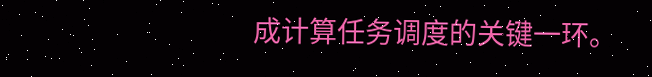成计算任务调度的关键一环。